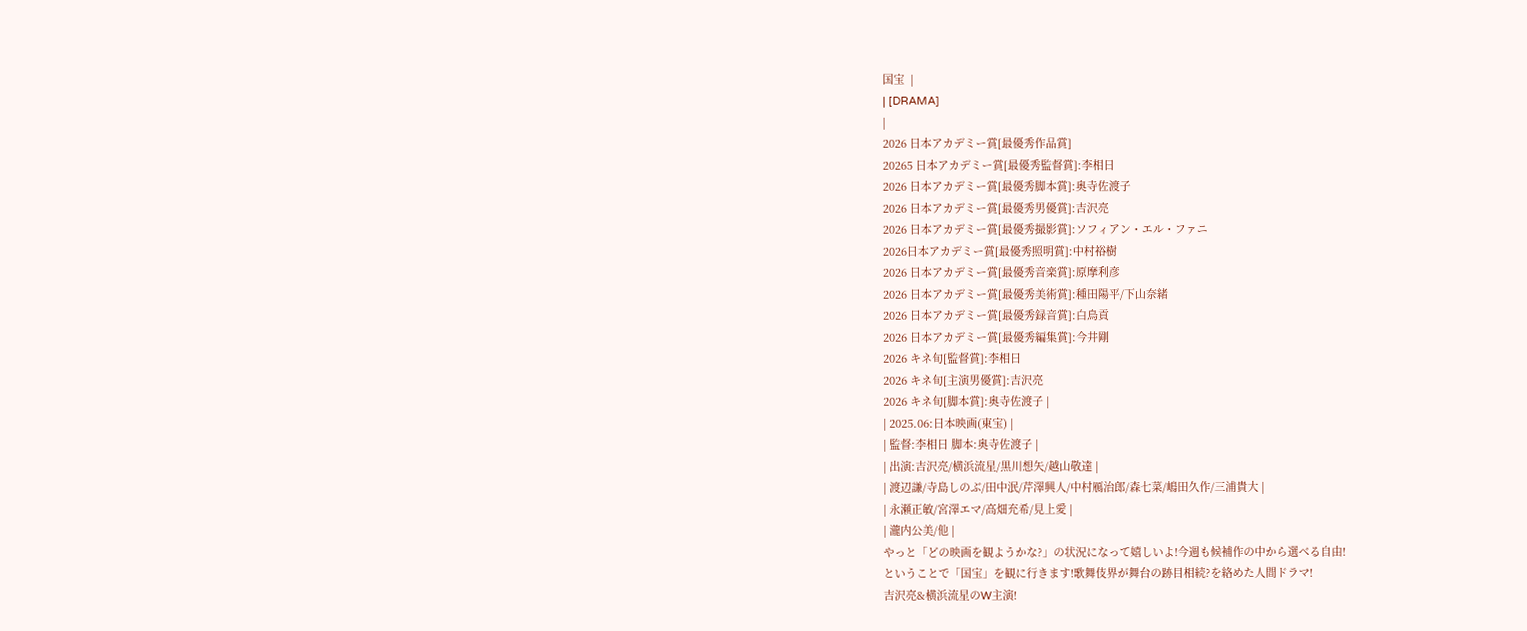国宝  |
| [DRAMA]
|
2026 日本アカデミー賞[最優秀作品賞]
20265 日本アカデミー賞[最優秀監督賞]:李相日
2026 日本アカデミー賞[最優秀脚本賞]:奥寺佐渡子
2026 日本アカデミー賞[最優秀男優賞]:吉沢亮
2026 日本アカデミー賞[最優秀撮影賞]:ソフィアン・エル・ファニ
2026日本アカデミー賞[最優秀照明賞]:中村裕樹
2026 日本アカデミー賞[最優秀音楽賞]:原摩利彦
2026 日本アカデミー賞[最優秀美術賞]:種田陽平/下山奈緒
2026 日本アカデミー賞[最優秀録音賞]:白鳥貢
2026 日本アカデミー賞[最優秀編集賞]:今井剛
2026 キネ旬[監督賞]:李相日
2026 キネ旬[主演男優賞]:吉沢亮
2026 キネ旬[脚本賞]:奥寺佐渡子 |
| 2025.06:日本映画(東宝) |
| 監督:李相日 脚本:奥寺佐渡子 |
| 出演:吉沢亮/横浜流星/黒川想矢/越山敬達 |
| 渡辺謙/寺島しのぶ/田中泯/芹澤興人/中村鴈治郎/森七菜/嶋田久作/三浦貴大 |
| 永瀬正敏/宮澤エマ/高畑充希/見上愛 |
| 瀧内公美/他 |
やっと「どの映画を観ようかな?」の状況になって嬉しいよ!今週も候補作の中から選べる自由!
ということで「国宝」を観に行きます!歌舞伎界が舞台の跡目相続?を絡めた人間ドラマ!
吉沢亮&横浜流星のW主演!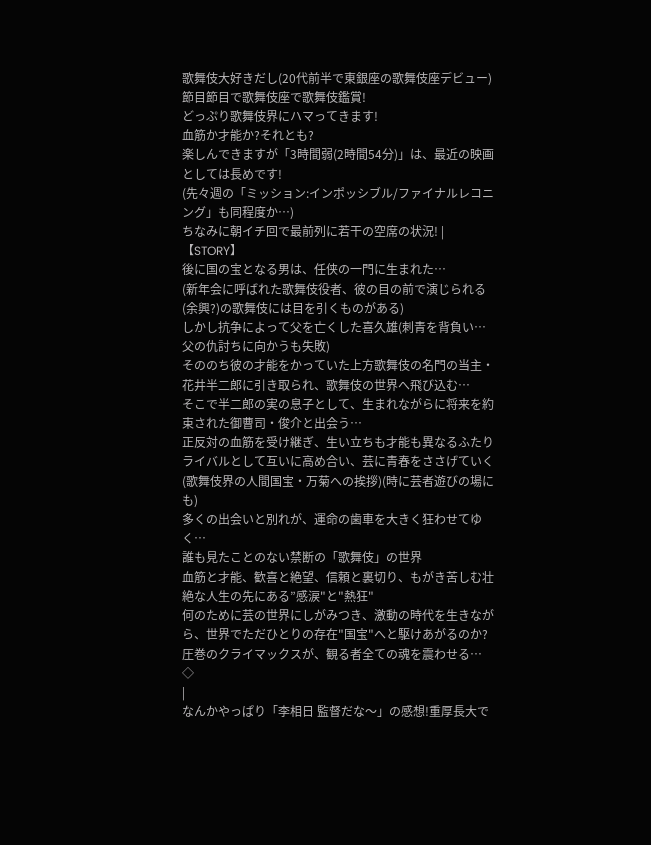歌舞伎大好きだし(20代前半で東銀座の歌舞伎座デビュー)節目節目で歌舞伎座で歌舞伎鑑賞!
どっぷり歌舞伎界にハマってきます!
血筋か才能か?それとも?
楽しんできますが「3時間弱(2時間54分)」は、最近の映画としては長めです!
(先々週の「ミッション:インポッシブル/ファイナルレコニング」も同程度か…)
ちなみに朝イチ回で最前列に若干の空席の状況! |
【STORY】
後に国の宝となる男は、任侠の一門に生まれた…
(新年会に呼ばれた歌舞伎役者、彼の目の前で演じられる(余興?)の歌舞伎には目を引くものがある)
しかし抗争によって父を亡くした喜久雄(刺青を背負い…父の仇討ちに向かうも失敗)
そののち彼の才能をかっていた上方歌舞伎の名門の当主・花井半二郎に引き取られ、歌舞伎の世界へ飛び込む…
そこで半二郎の実の息子として、生まれながらに将来を約束された御曹司・俊介と出会う…
正反対の血筋を受け継ぎ、生い立ちも才能も異なるふたり
ライバルとして互いに高め合い、芸に青春をささげていく
(歌舞伎界の人間国宝・万菊への挨拶)(時に芸者遊びの場にも)
多くの出会いと別れが、運命の歯車を大きく狂わせてゆく…
誰も見たことのない禁断の「歌舞伎」の世界
血筋と才能、歓喜と絶望、信頼と裏切り、もがき苦しむ壮絶な人生の先にある”感涙"と"熱狂"
何のために芸の世界にしがみつき、激動の時代を生きながら、世界でただひとりの存在"国宝"へと駆けあがるのか?
圧巻のクライマックスが、観る者全ての魂を震わせる…
◇
|
なんかやっぱり「李相日 監督だな〜」の感想!重厚長大で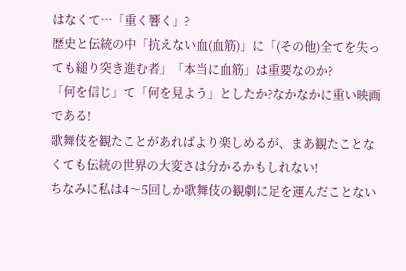はなくて…「重く響く」?
歴史と伝統の中「抗えない血(血筋)」に「(その他)全てを失っても縋り突き進む者」「本当に血筋」は重要なのか?
「何を信じ」て「何を見よう」としたか?なかなかに重い映画である!
歌舞伎を観たことがあればより楽しめるが、まあ観たことなくても伝統の世界の大変さは分かるかもしれない!
ちなみに私は4〜5回しか歌舞伎の観劇に足を運んだことない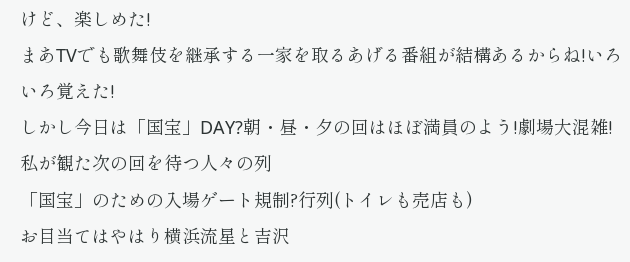けど、楽しめた!
まあTVでも歌舞伎を継承する一家を取るあげる番組が結構あるからね!いろいろ覚えた!
しかし今日は「国宝」DAY?朝・昼・夕の回はほぼ満員のよう!劇場大混雑!
私が観た次の回を待つ人々の列
「国宝」のための入場ゲート規制?行列(トイレも売店も)
お目当てはやはり横浜流星と吉沢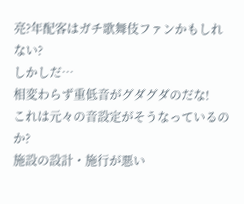亮?年配客はガチ歌舞伎ファンかもしれない?
しかしだ…
相変わらず重低音がグダグダのだな!
これは元々の音設定がそうなっているのか?
施設の設計・施行が悪い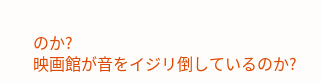のか?
映画館が音をイジリ倒しているのか?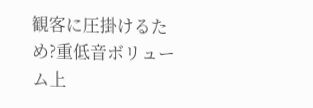観客に圧掛けるため?重低音ボリューム上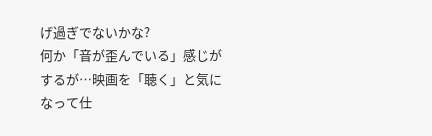げ過ぎでないかな?
何か「音が歪んでいる」感じがするが…映画を「聴く」と気になって仕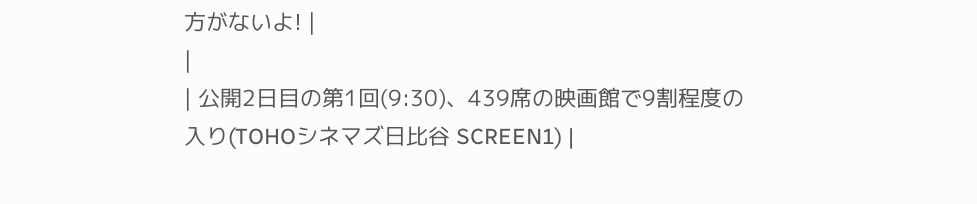方がないよ! |
|
| 公開2日目の第1回(9:30)、439席の映画館で9割程度の入り(TOHOシネマズ日比谷 SCREEN1) |